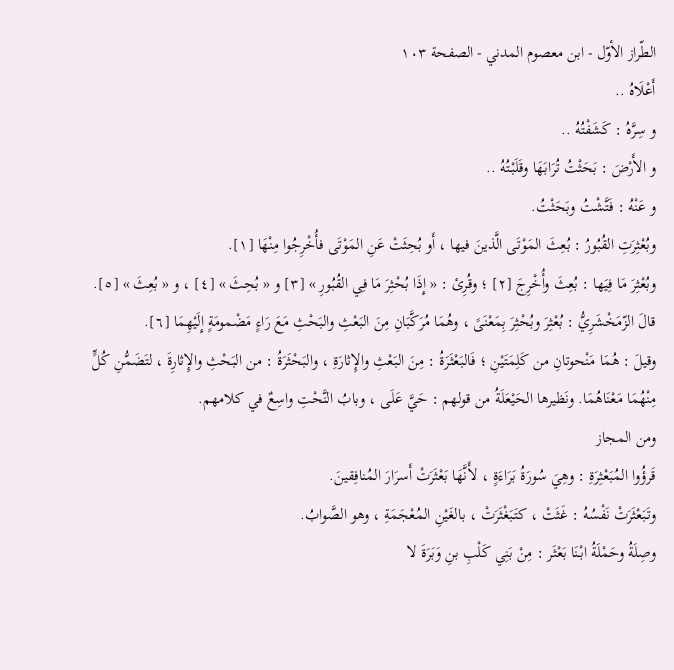الطّراز الأوّل - ابن معصوم المدني - الصفحة ١٠٣
أَعْلَاهُ ..
و سِرَّهُ : كَشَفْتُهُ ..
و الأَرْضَ : بَحَثْتُ تُرَابَهَا وقَلَبْتُهُ ..
و عَنْهُ : فَتَّشْتُ وبَحَثْتُ.
وبُعْثِرَتِ القُبُورُ : بُعِثَ المَوْتَى الَّذينَ فيها ، أَو بُحِثَتْ عَنِ المَوْتَى فأُخْرِجُوا مِنْهَا [١].
وبُعْثِرَ مَا فِيَها : بُعِثَ وأُخْرِجَ [٢] ؛ وقُرِئ : « إِذَا بُحْثِرَ مَا فِي القُبُورِ » [٣] و « بُحِثَ » [٤] ، و « بُعِثَ » [٥].
قالَ الزّمَخْشَرِيُّ : بُعْثِرَ وبُحْثِرَ بِمَعْنَىً ، وهُمَا مُرَكَّبَانِ مِنَ البَعْثِ والبَحْثِ مَعَ رَاءٍ مَضْمومَةٍ إِلَيْهِمَا [٦].
وقيلَ : هُمَا مَنْحوتانِ من كَلِمَتَيْنِ ؛ فَالبَعْثَرَةُ : مِنَ البَعْثِ والإِثارَةِ ، والبَحْثَرَةُ : من البَحْثِ والإِثارِةَ ، لتَضَمُّنِ كُلٍّ مِنْهُمَا مَعْنَاهُمَا. ونَظيرها الحَيْعَلَةُ من قولهم : حَيَّ عَلَى ، وبابُ النَّحْتِ واسِعٌ في كلامهم.
ومن المجاز
قَرؤُوا المُبَعْثِرَةِ : وهِيَ سُورَةُ بَرَاءَةٍ ، لأَنَّهَا بَعْثَرَتْ أَسرَارَ المُنافِقينَ.
وتَبَعْثَرَتْ نَفْسُهُ : غَثَتْ ، كتَبَغْثَرَتْ ، بالغَيْنِ المُعْجَمَةِ ، وهو الصَّوابُ.
وصِلَةُ وحَمْلَةُ ابْنَا بَعْثَر : مِنْ بَنِي كَلْبِ بنِ وَبَرَةَ لا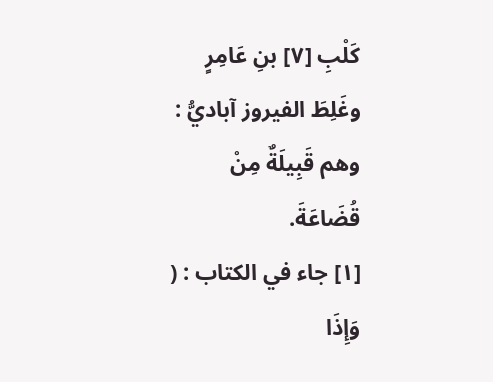كَلْبِ [٧] بنِ عَامِرٍ وغَلِطَ الفيروز آباديُّ : وهم قَبِيلَةٌ مِنْ قُضَاعَةَ.
[١] جاء في الكتاب : ( وَإِذَا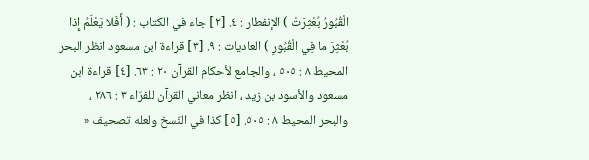الْقُبُورُ بُعْثِرَتْ ) الإنفطار : ٤. [٢] جاء في الكتاب : ( أَفَلا يَعْلَمُ إِذا بُعْثِرَ ما فِي الْقُبُورِ ) العاديات : ٩. [٣] قراءة ابن مسعود انظر البحر المحيط ٨ : ٥٠٥ ، والجامع لأحكام القرآن ٢٠ : ٦٣. [٤] قراءة ابن مسعود والأسود بن زيد ، انظر معاني القرآن للفرّاء ٣ : ٢٨٦ ، والبحر المحيط ٨ : ٥٠٥. [٥] كذا في النّسخ ولعله تصحيف «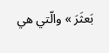بَعثَرَ » والّتي هي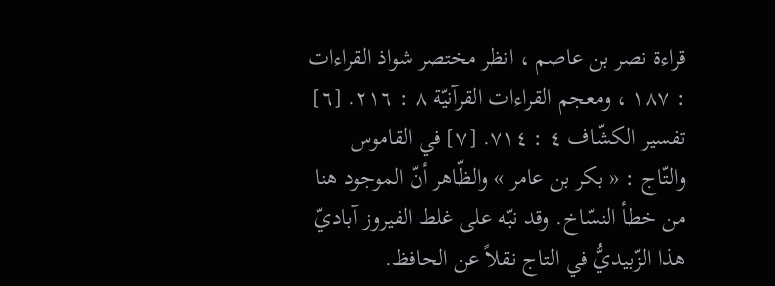قراءة نصر بن عاصم ، انظر مختصر شواذ القراءات : ١٨٧ ، ومعجم القراءات القرآنيّة ٨ : ٢١٦. [٦] تفسير الكشّاف ٤ : ٧١٤. [٧] في القاموس والتّاج : « بكر بن عامر » والظّاهر أنّ الموجود هنا من خطأ النسّاخ. وقد نبّه على غلط الفيروز آباديّ هذا الزّبيديُّ في التاج نقلاً عن الحافظ.